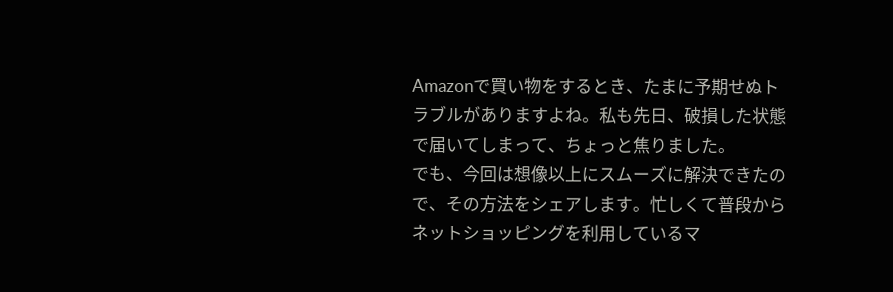Amazonで買い物をするとき、たまに予期せぬトラブルがありますよね。私も先日、破損した状態で届いてしまって、ちょっと焦りました。
でも、今回は想像以上にスムーズに解決できたので、その方法をシェアします。忙しくて普段からネットショッピングを利用しているマ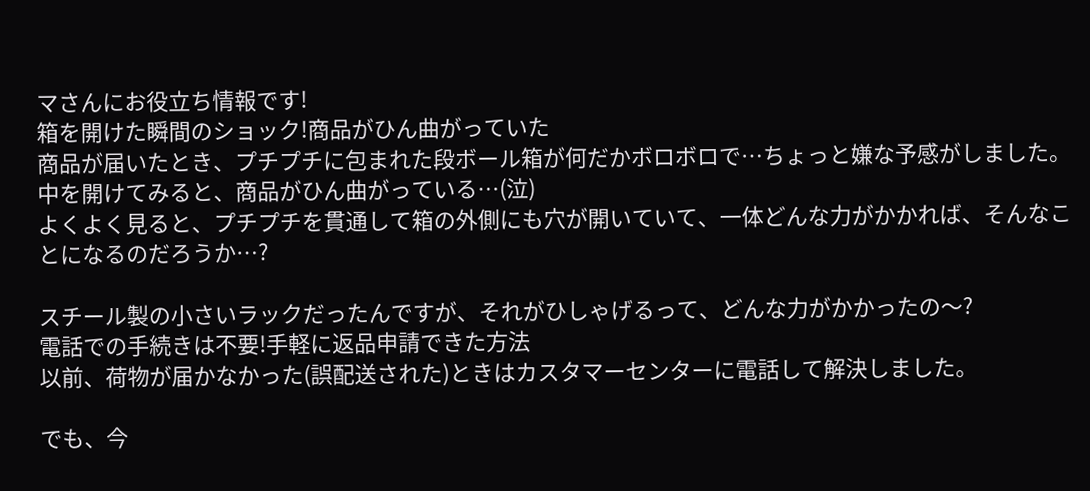マさんにお役立ち情報です!
箱を開けた瞬間のショック!商品がひん曲がっていた
商品が届いたとき、プチプチに包まれた段ボール箱が何だかボロボロで…ちょっと嫌な予感がしました。中を開けてみると、商品がひん曲がっている…(泣)
よくよく見ると、プチプチを貫通して箱の外側にも穴が開いていて、一体どんな力がかかれば、そんなことになるのだろうか…?

スチール製の小さいラックだったんですが、それがひしゃげるって、どんな力がかかったの〜?
電話での手続きは不要!手軽に返品申請できた方法
以前、荷物が届かなかった(誤配送された)ときはカスタマーセンターに電話して解決しました。

でも、今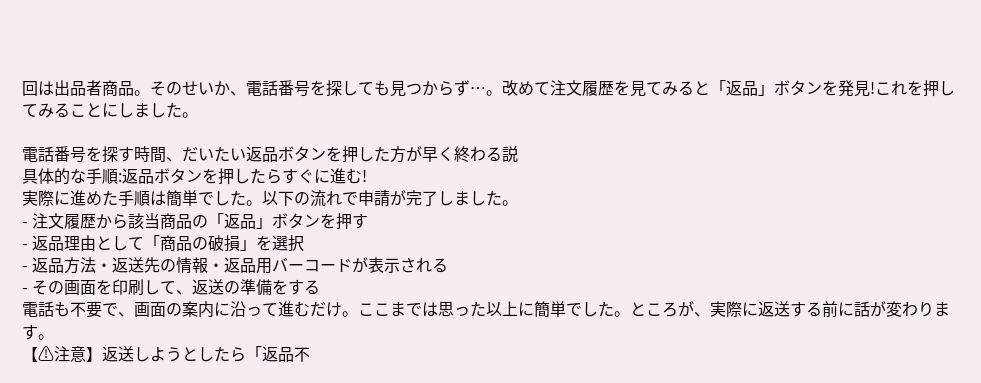回は出品者商品。そのせいか、電話番号を探しても見つからず…。改めて注文履歴を見てみると「返品」ボタンを発見!これを押してみることにしました。

電話番号を探す時間、だいたい返品ボタンを押した方が早く終わる説
具体的な手順:返品ボタンを押したらすぐに進む!
実際に進めた手順は簡単でした。以下の流れで申請が完了しました。
- 注文履歴から該当商品の「返品」ボタンを押す
- 返品理由として「商品の破損」を選択
- 返品方法・返送先の情報・返品用バーコードが表示される
- その画面を印刷して、返送の準備をする
電話も不要で、画面の案内に沿って進むだけ。ここまでは思った以上に簡単でした。ところが、実際に返送する前に話が変わります。
【⚠注意】返送しようとしたら「返品不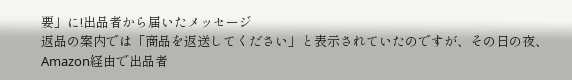要」に!出品者から届いたメッセージ
返品の案内では「商品を返送してください」と表示されていたのですが、その日の夜、Amazon経由で出品者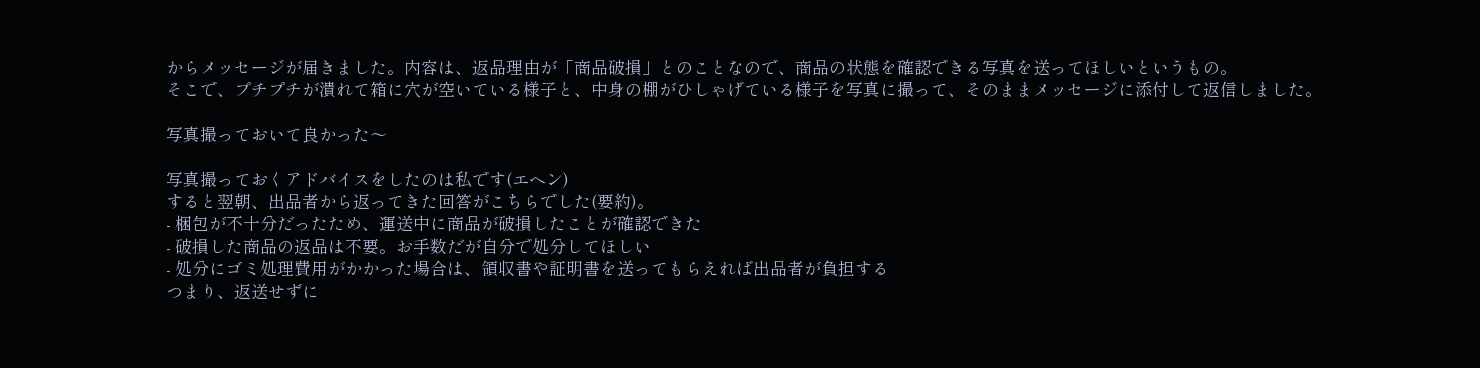からメッセージが届きました。内容は、返品理由が「商品破損」とのことなので、商品の状態を確認できる写真を送ってほしいというもの。
そこで、プチプチが潰れて箱に穴が空いている様子と、中身の棚がひしゃげている様子を写真に撮って、そのままメッセージに添付して返信しました。

写真撮っておいて良かった〜

写真撮っておくアドバイスをしたのは私です(エヘン)
すると翌朝、出品者から返ってきた回答がこちらでした(要約)。
- 梱包が不十分だったため、運送中に商品が破損したことが確認できた
- 破損した商品の返品は不要。お手数だが自分で処分してほしい
- 処分にゴミ処理費用がかかった場合は、領収書や証明書を送ってもらえれば出品者が負担する
つまり、返送せずに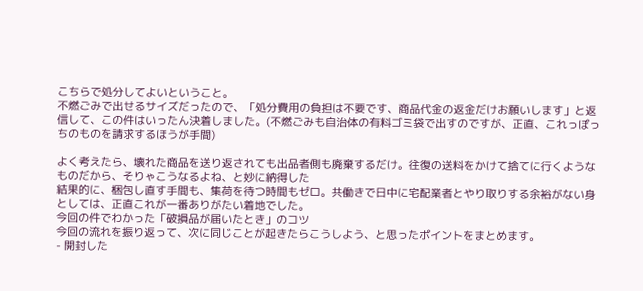こちらで処分してよいということ。
不燃ごみで出せるサイズだったので、「処分費用の負担は不要です、商品代金の返金だけお願いします」と返信して、この件はいったん決着しました。(不燃ごみも自治体の有料ゴミ袋で出すのですが、正直、これっぽっちのものを請求するほうが手間)

よく考えたら、壊れた商品を送り返されても出品者側も廃棄するだけ。往復の送料をかけて捨てに行くようなものだから、そりゃこうなるよね、と妙に納得した
結果的に、梱包し直す手間も、集荷を待つ時間もゼロ。共働きで日中に宅配業者とやり取りする余裕がない身としては、正直これが一番ありがたい着地でした。
今回の件でわかった「破損品が届いたとき」のコツ
今回の流れを振り返って、次に同じことが起きたらこうしよう、と思ったポイントをまとめます。
- 開封した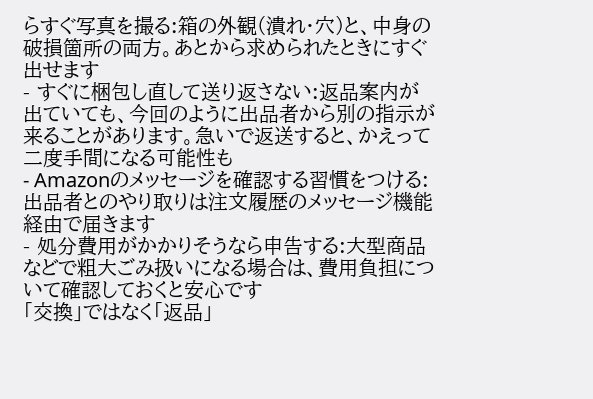らすぐ写真を撮る:箱の外観(潰れ・穴)と、中身の破損箇所の両方。あとから求められたときにすぐ出せます
- すぐに梱包し直して送り返さない:返品案内が出ていても、今回のように出品者から別の指示が来ることがあります。急いで返送すると、かえって二度手間になる可能性も
- Amazonのメッセージを確認する習慣をつける:出品者とのやり取りは注文履歴のメッセージ機能経由で届きます
- 処分費用がかかりそうなら申告する:大型商品などで粗大ごみ扱いになる場合は、費用負担について確認しておくと安心です
「交換」ではなく「返品」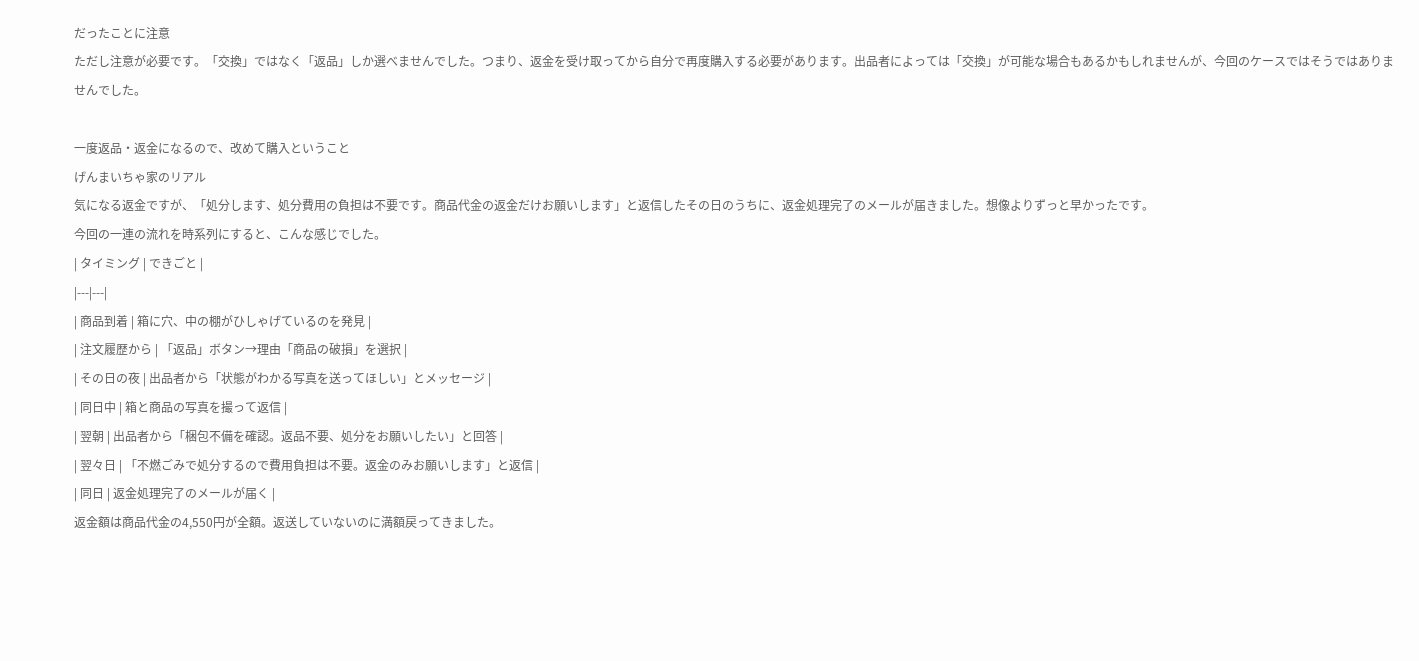だったことに注意
ただし注意が必要です。「交換」ではなく「返品」しか選べませんでした。つまり、返金を受け取ってから自分で再度購入する必要があります。出品者によっては「交換」が可能な場合もあるかもしれませんが、今回のケースではそうではありませんでした。

一度返品・返金になるので、改めて購入ということ
げんまいちゃ家のリアル
気になる返金ですが、「処分します、処分費用の負担は不要です。商品代金の返金だけお願いします」と返信したその日のうちに、返金処理完了のメールが届きました。想像よりずっと早かったです。
今回の一連の流れを時系列にすると、こんな感じでした。
| タイミング | できごと |
|---|---|
| 商品到着 | 箱に穴、中の棚がひしゃげているのを発見 |
| 注文履歴から | 「返品」ボタン→理由「商品の破損」を選択 |
| その日の夜 | 出品者から「状態がわかる写真を送ってほしい」とメッセージ |
| 同日中 | 箱と商品の写真を撮って返信 |
| 翌朝 | 出品者から「梱包不備を確認。返品不要、処分をお願いしたい」と回答 |
| 翌々日 | 「不燃ごみで処分するので費用負担は不要。返金のみお願いします」と返信 |
| 同日 | 返金処理完了のメールが届く |
返金額は商品代金の4,550円が全額。返送していないのに満額戻ってきました。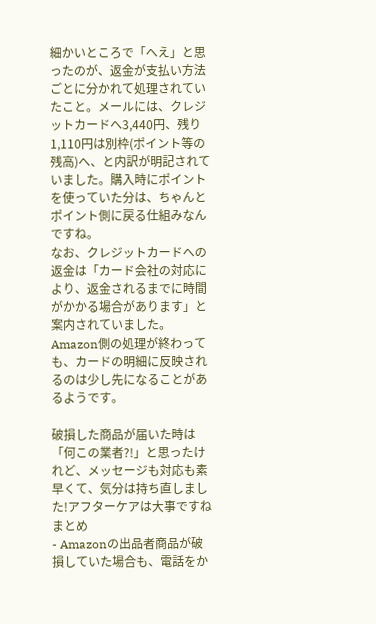細かいところで「へえ」と思ったのが、返金が支払い方法ごとに分かれて処理されていたこと。メールには、クレジットカードへ3,440円、残り1,110円は別枠(ポイント等の残高)へ、と内訳が明記されていました。購入時にポイントを使っていた分は、ちゃんとポイント側に戻る仕組みなんですね。
なお、クレジットカードへの返金は「カード会社の対応により、返金されるまでに時間がかかる場合があります」と案内されていました。Amazon側の処理が終わっても、カードの明細に反映されるのは少し先になることがあるようです。

破損した商品が届いた時は「何この業者?!」と思ったけれど、メッセージも対応も素早くて、気分は持ち直しました!アフターケアは大事ですね
まとめ
- Amazonの出品者商品が破損していた場合も、電話をか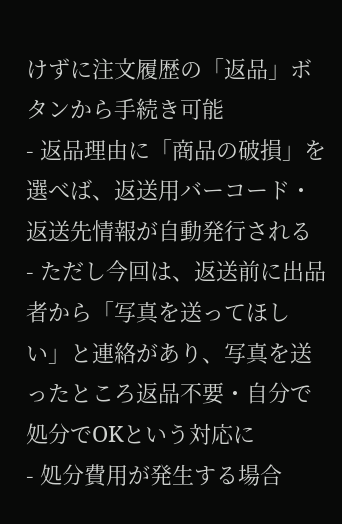けずに注文履歴の「返品」ボタンから手続き可能
- 返品理由に「商品の破損」を選べば、返送用バーコード・返送先情報が自動発行される
- ただし今回は、返送前に出品者から「写真を送ってほしい」と連絡があり、写真を送ったところ返品不要・自分で処分でOKという対応に
- 処分費用が発生する場合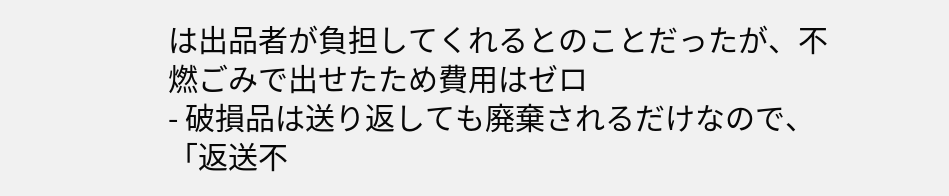は出品者が負担してくれるとのことだったが、不燃ごみで出せたため費用はゼロ
- 破損品は送り返しても廃棄されるだけなので、「返送不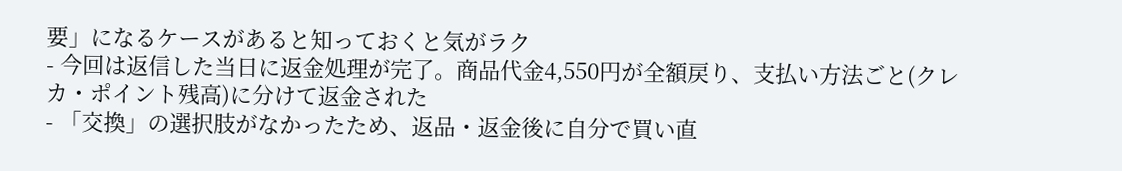要」になるケースがあると知っておくと気がラク
- 今回は返信した当日に返金処理が完了。商品代金4,550円が全額戻り、支払い方法ごと(クレカ・ポイント残高)に分けて返金された
- 「交換」の選択肢がなかったため、返品・返金後に自分で買い直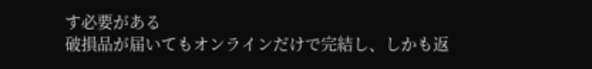す必要がある
破損品が届いてもオンラインだけで完結し、しかも返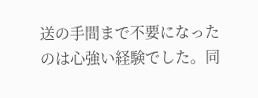送の手間まで不要になったのは心強い経験でした。同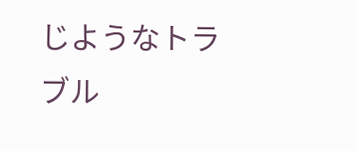じようなトラブル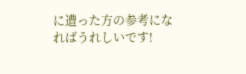に遭った方の参考になればうれしいです!